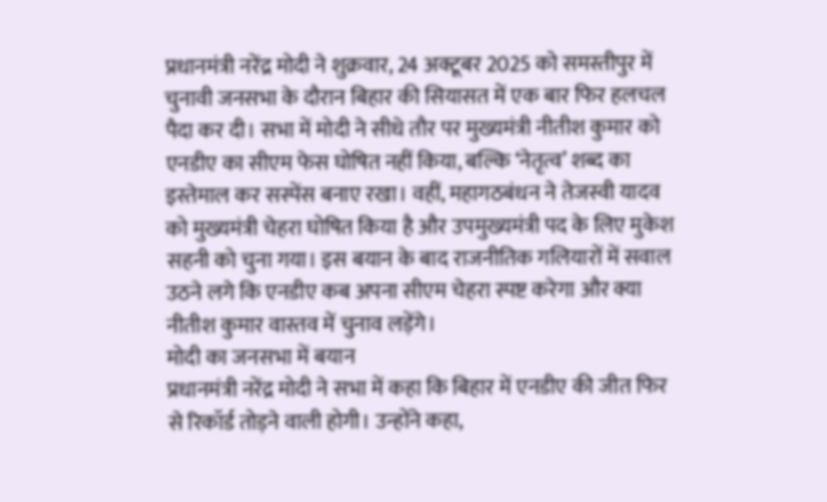प्रधानमंत्री नरेंद्र मोदी ने शुक्रवार, 24 अक्टूबर 2025 को समस्तीपुर में चुनावी जनसभा के दौरान बिहार की सियासत में एक बार फिर हलचल पैदा कर दी। सभा में मोदी ने सीधे तौर पर मुख्यमंत्री नीतीश कुमार को एनडीए का सीएम फेस घोषित नहीं किया, बल्कि ‘नेतृत्व’ शब्द का इस्तेमाल कर सस्पेंस बनाए रखा। वहीं, महागठबंधन ने तेजस्वी यादव को मुख्यमंत्री चेहरा घोषित किया है और उपमुख्यमंत्री पद के लिए मुकेश सहनी को चुना गया। इस बयान के बाद राजनीतिक गलियारों में सवाल उठने लगे कि एनडीए कब अपना सीएम चेहरा स्पष्ट करेगा और क्या नीतीश कुमार वास्तव में चुनाव लड़ेंगे।
मोदी का जनसभा में बयान
प्रधानमंत्री नरेंद्र मोदी ने सभा में कहा कि बिहार में एनडीए की जीत फिर से रिकॉर्ड तोड़ने वाली होगी। उन्होंने कहा,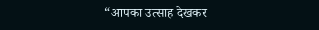“आपका उत्साह देखकर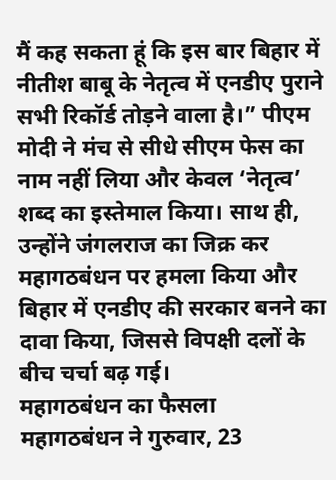मैं कह सकता हूं कि इस बार बिहार में नीतीश बाबू के नेतृत्व में एनडीए पुराने सभी रिकॉर्ड तोड़ने वाला है।” पीएम मोदी ने मंच से सीधे सीएम फेस का नाम नहीं लिया और केवल ‘नेतृत्व’ शब्द का इस्तेमाल किया। साथ ही, उन्होंने जंगलराज का जिक्र कर महागठबंधन पर हमला किया और बिहार में एनडीए की सरकार बनने का दावा किया, जिससे विपक्षी दलों के बीच चर्चा बढ़ गई।
महागठबंधन का फैसला
महागठबंधन ने गुरुवार, 23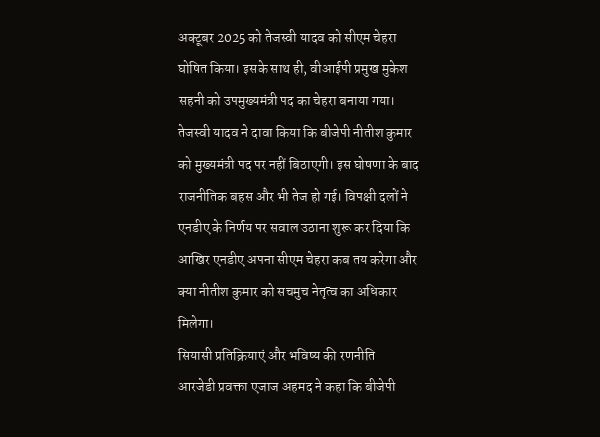अक्टूबर 2025 को तेजस्वी यादव को सीएम चेहरा घोषित किया। इसके साथ ही, वीआईपी प्रमुख मुकेश सहनी को उपमुख्यमंत्री पद का चेहरा बनाया गया। तेजस्वी यादव ने दावा किया कि बीजेपी नीतीश कुमार को मुख्यमंत्री पद पर नहीं बिठाएगी। इस घोषणा के बाद राजनीतिक बहस और भी तेज हो गई। विपक्षी दलों ने एनडीए के निर्णय पर सवाल उठाना शुरू कर दिया कि आखिर एनडीए अपना सीएम चेहरा कब तय करेगा और क्या नीतीश कुमार को सचमुच नेतृत्व का अधिकार मिलेगा।
सियासी प्रतिक्रियाएं और भविष्य की रणनीति
आरजेडी प्रवक्ता एजाज अहमद ने कहा कि बीजेपी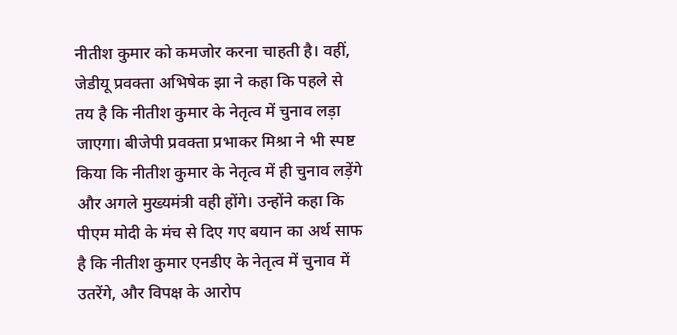नीतीश कुमार को कमजोर करना चाहती है। वहीं, जेडीयू प्रवक्ता अभिषेक झा ने कहा कि पहले से तय है कि नीतीश कुमार के नेतृत्व में चुनाव लड़ा जाएगा। बीजेपी प्रवक्ता प्रभाकर मिश्रा ने भी स्पष्ट किया कि नीतीश कुमार के नेतृत्व में ही चुनाव लड़ेंगे और अगले मुख्यमंत्री वही होंगे। उन्होंने कहा कि पीएम मोदी के मंच से दिए गए बयान का अर्थ साफ है कि नीतीश कुमार एनडीए के नेतृत्व में चुनाव में उतरेंगे, और विपक्ष के आरोप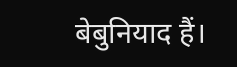बेबुनियाद हैं।